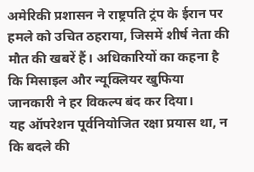अमेरिकी प्रशासन ने राष्ट्रपति ट्रंप के ईरान पर हमले को उचित ठहराया, जिसमें शीर्ष नेता की मौत की खबरें हैं। अधिकारियों का कहना है कि मिसाइल और न्यूक्लियर खुफिया जानकारी ने हर विकल्प बंद कर दिया।
यह ऑपरेशन पूर्वनियोजित रक्षा प्रयास था, न कि बदले की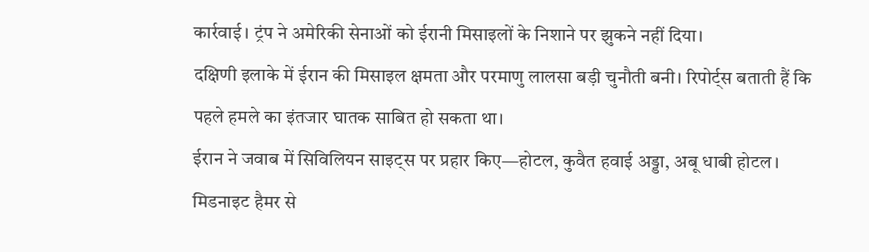कार्रवाई। ट्रंप ने अमेरिकी सेनाओं को ईरानी मिसाइलों के निशाने पर झुकने नहीं दिया।
दक्षिणी इलाके में ईरान की मिसाइल क्षमता और परमाणु लालसा बड़ी चुनौती बनी। रिपोर्ट्स बताती हैं कि पहले हमले का इंतजार घातक साबित हो सकता था।
ईरान ने जवाब में सिविलियन साइट्स पर प्रहार किए—होटल, कुवैत हवाई अड्डा, अबू धाबी होटल। मिडनाइट हैमर से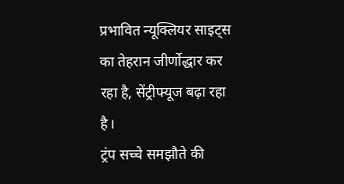प्रभावित न्यूक्लियर साइट्स का तेहरान जीर्णोद्धार कर रहा है, सेंट्रीफ्यूज बढ़ा रहा है।
ट्रंप सच्चे समझौते की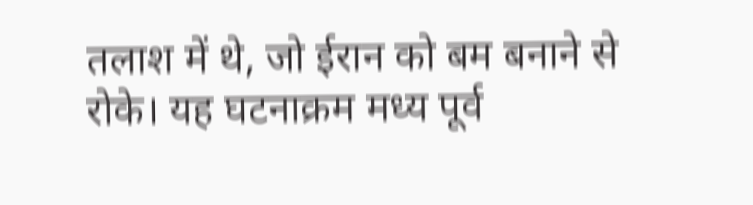तलाश में थे, जो ईरान को बम बनाने से रोके। यह घटनाक्रम मध्य पूर्व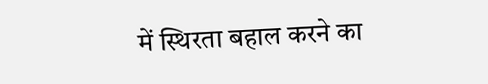में स्थिरता बहाल करने का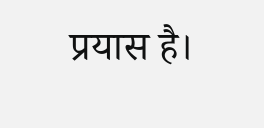प्रयास है।